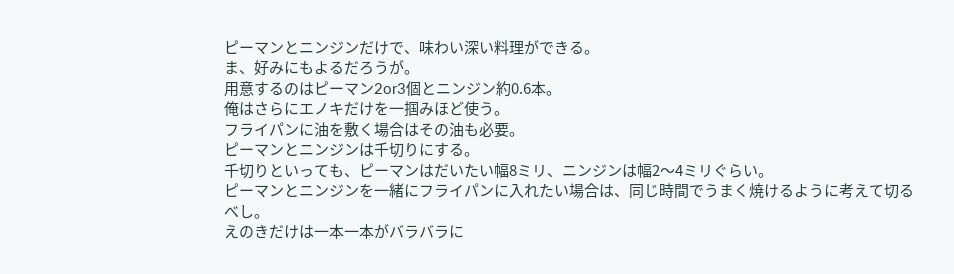ピーマンとニンジンだけで、味わい深い料理ができる。
ま、好みにもよるだろうが。
用意するのはピーマン2or3個とニンジン約0.6本。
俺はさらにエノキだけを一掴みほど使う。
フライパンに油を敷く場合はその油も必要。
ピーマンとニンジンは千切りにする。
千切りといっても、ピーマンはだいたい幅8ミリ、ニンジンは幅2〜4ミリぐらい。
ピーマンとニンジンを一緒にフライパンに入れたい場合は、同じ時間でうまく焼けるように考えて切るべし。
えのきだけは一本一本がバラバラに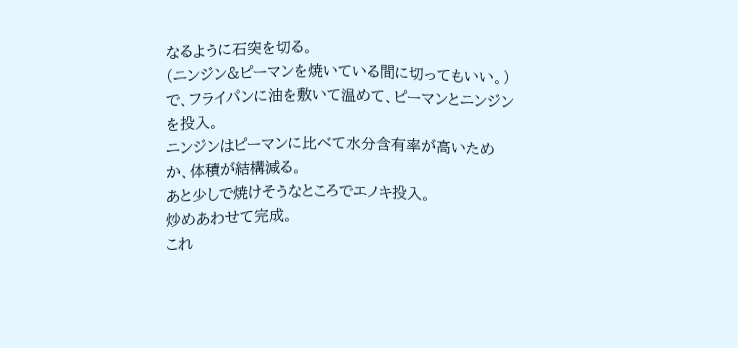なるように石突を切る。
(ニンジン&ピーマンを焼いている間に切ってもいい。)
で、フライパンに油を敷いて温めて、ピーマンとニンジンを投入。
ニンジンはピーマンに比べて水分含有率が高いためか、体積が結構減る。
あと少しで焼けそうなところでエノキ投入。
炒めあわせて完成。
これ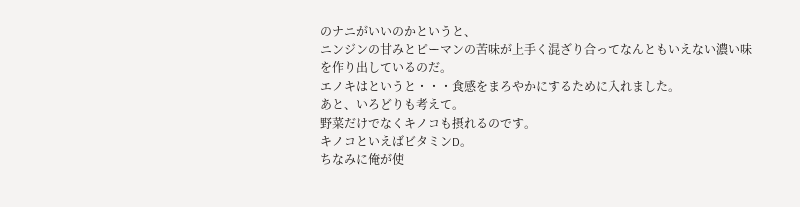のナニがいいのかというと、
ニンジンの甘みとピーマンの苦味が上手く混ざり合ってなんともいえない濃い味を作り出しているのだ。
エノキはというと・・・食感をまろやかにするために入れました。
あと、いろどりも考えて。
野菜だけでなくキノコも摂れるのです。
キノコといえばビタミンD。
ちなみに俺が使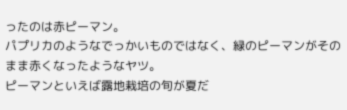ったのは赤ピーマン。
パプリカのようなでっかいものではなく、緑のピーマンがそのまま赤くなったようなヤツ。
ピーマンといえば露地栽培の旬が夏だ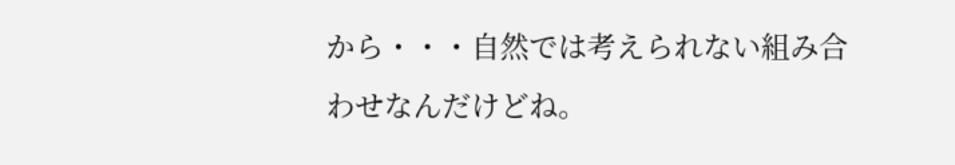から・・・自然では考えられない組み合わせなんだけどね。